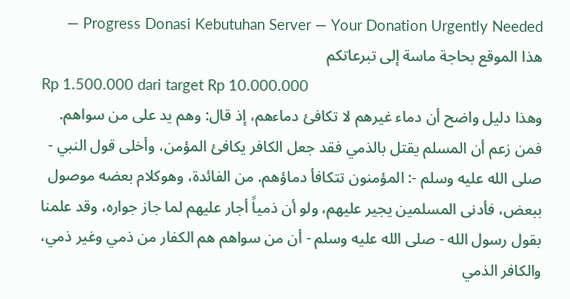Progress Donasi Kebutuhan Server — Your Donation Urgently Needed — هذا الموقع بحاجة ماسة إلى تبرعاتكم
Rp 1.500.000 dari target Rp 10.000.000
وهذا دليل واضح أن دماء غيرهم لا تكافئ دماءهم، إذ قال: وهم يد على من سواهم. فمن زعم أن المسلم يقتل بالذمي فقد جعل الكافر يكافئ المؤمن، وأخلى قول النبي - صلى الله عليه وسلم -: المؤمنون تتكافأ دماؤهم. من الفائدة، وهوكلام بعضه موصول ببعض، فأدنى المسلمين يجير عليهم، ولو أن ذمياً أجار عليهم لما جاز جواره، وقد علمنا بقول رسول الله - صلى الله عليه وسلم - أن من سواهم هم الكفار من ذمي وغير ذمي، والكافر الذمي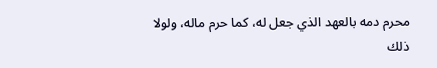محرم دمه بالعهد الذي جعل له، كما حرم ماله، ولولا ذلك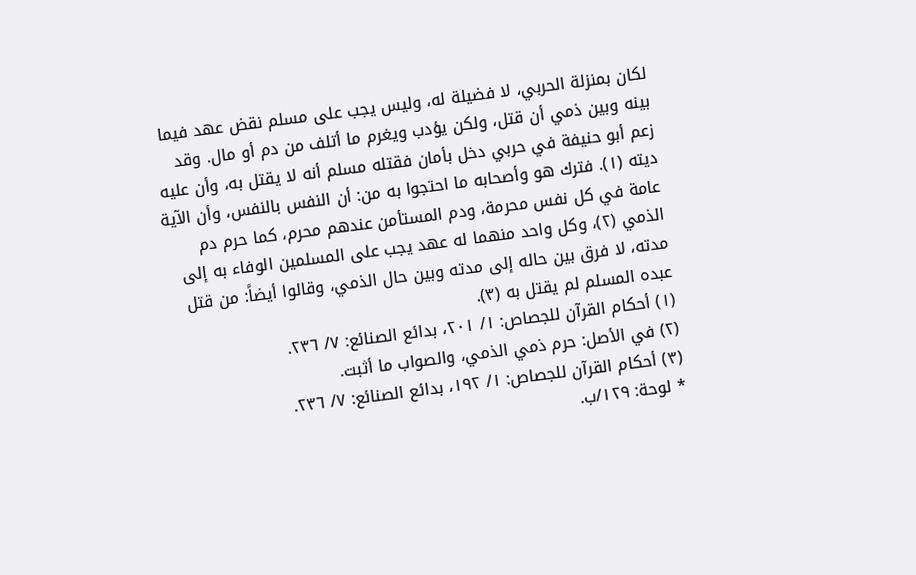لكان بمنزلة الحربي، لا فضيلة له، وليس يجب على مسلم نقض عهد فيما بينه وبين ذمي أن قتل، ولكن يؤدب ويغرم ما أتلف من دم أو مال. وقد زعم أبو حنيفة في حربي دخل بأمان فقتله مسلم أنه لا يقتل به، وأن عليه ديته (١). فترك هو وأصحابه ما احتجوا به من: أن النفس بالنفس، وأن الآية عامة في كل نفس محرمة، ودم المستأمن عندهم محرم، كما حرم دم الذمي (٢)، وكل واحد منهما له عهد يجب على المسلمين الوفاء به إلى مدته، لا فرق بين حاله إلى مدته وبين حال الذمي، وقالوا أيضاً: من قتل عبده المسلم لم يقتل به (٣).
(١) أحكام القرآن للجصاص: ١/ ٢٠١، بدائع الصنائع: ٧/ ٢٣٦.
(٢) في الأصل: حرم ذمي الذمي، والصواب ما أثبت.
(٣) أحكام القرآن للجصاص: ١/ ١٩٢، بدائع الصنائع: ٧/ ٢٣٦.
* لوحة: ١٢٩/ب.